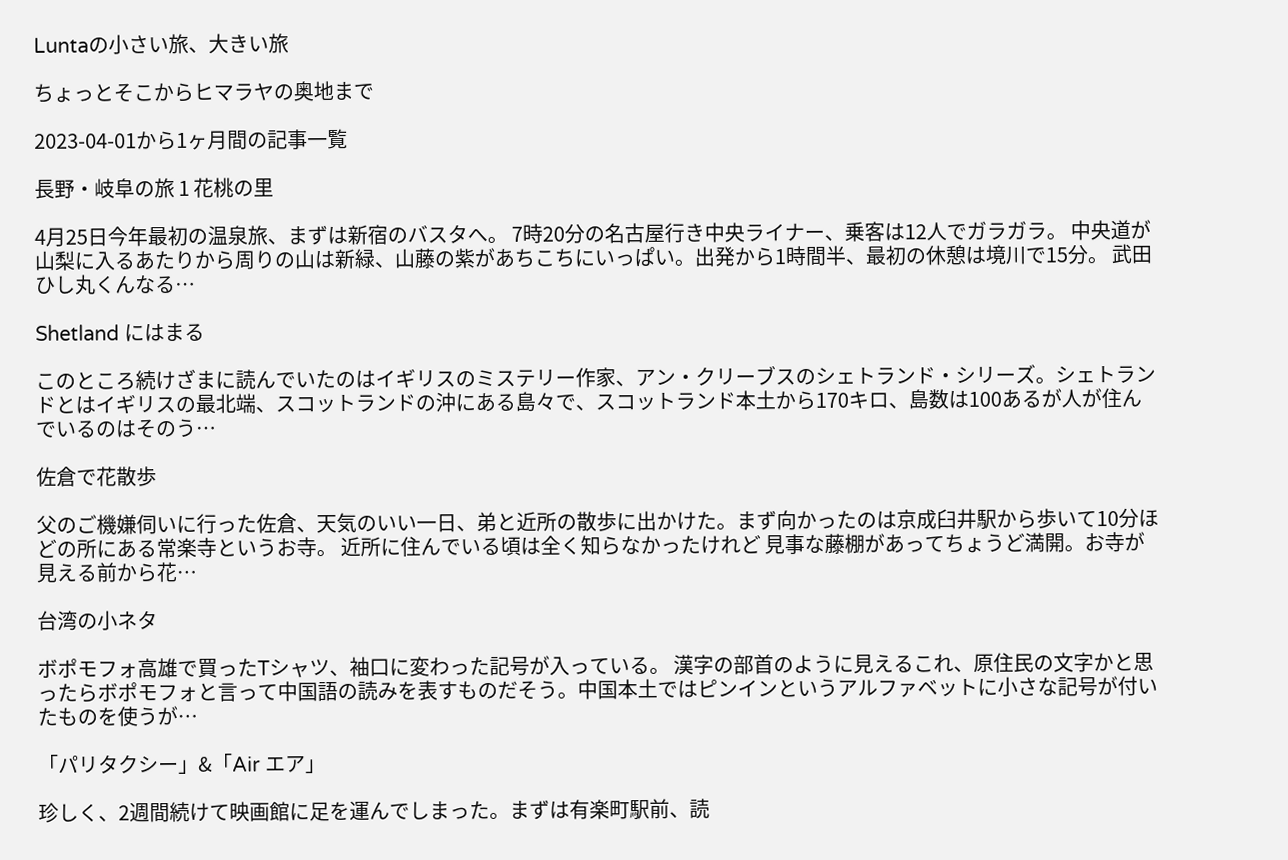Luntaの小さい旅、大きい旅

ちょっとそこからヒマラヤの奥地まで

2023-04-01から1ヶ月間の記事一覧

長野・岐阜の旅 1 花桃の里

4月25日今年最初の温泉旅、まずは新宿のバスタへ。 7時20分の名古屋行き中央ライナー、乗客は12人でガラガラ。 中央道が山梨に入るあたりから周りの山は新緑、山藤の紫があちこちにいっぱい。出発から1時間半、最初の休憩は境川で15分。 武田ひし丸くんなる…

Shetland にはまる

このところ続けざまに読んでいたのはイギリスのミステリー作家、アン・クリーブスのシェトランド・シリーズ。シェトランドとはイギリスの最北端、スコットランドの沖にある島々で、スコットランド本土から170キロ、島数は100あるが人が住んでいるのはそのう…

佐倉で花散歩

父のご機嫌伺いに行った佐倉、天気のいい一日、弟と近所の散歩に出かけた。まず向かったのは京成臼井駅から歩いて10分ほどの所にある常楽寺というお寺。 近所に住んでいる頃は全く知らなかったけれど 見事な藤棚があってちょうど満開。お寺が見える前から花…

台湾の小ネタ

ボポモフォ高雄で買ったTシャツ、袖口に変わった記号が入っている。 漢字の部首のように見えるこれ、原住民の文字かと思ったらボポモフォと言って中国語の読みを表すものだそう。中国本土ではピンインというアルファベットに小さな記号が付いたものを使うが…

「パリタクシー」&「Air エア」

珍しく、2週間続けて映画館に足を運んでしまった。まずは有楽町駅前、読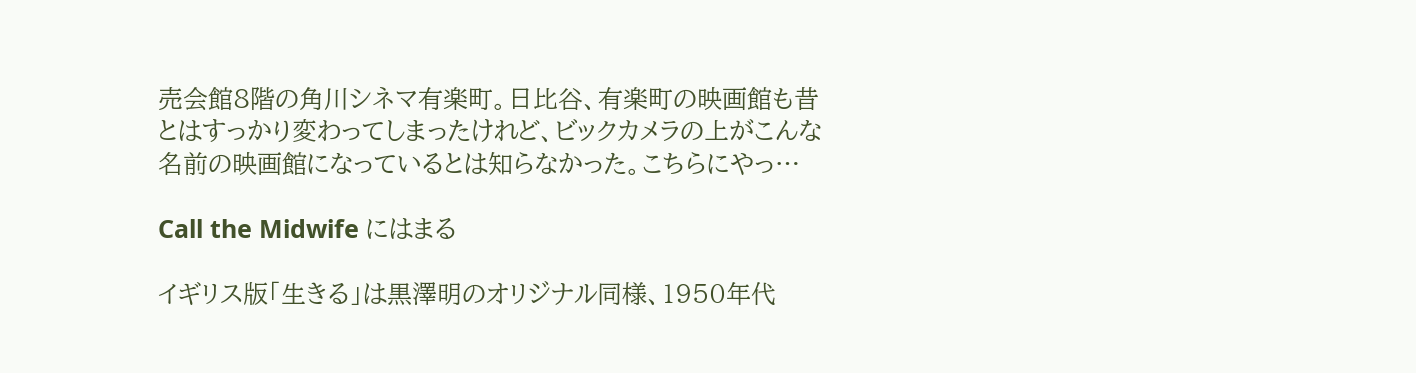売会館8階の角川シネマ有楽町。日比谷、有楽町の映画館も昔とはすっかり変わってしまったけれど、ビックカメラの上がこんな名前の映画館になっているとは知らなかった。こちらにやっ…

Call the Midwife にはまる

イギリス版「生きる」は黒澤明のオリジナル同様、1950年代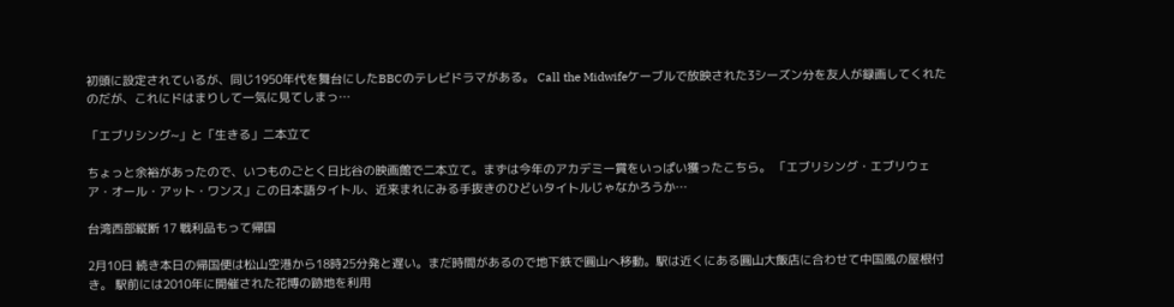初頭に設定されているが、同じ1950年代を舞台にしたBBCのテレビドラマがある。 Call the Midwifeケーブルで放映された3シーズン分を友人が録画してくれたのだが、これにドはまりして一気に見てしまっ…

「エブリシング~」と「生きる」二本立て

ちょっと余裕があったので、いつものごとく日比谷の映画館で二本立て。まずは今年のアカデミー賞をいっぱい獲ったこちら。 「エブリシング・エブリウェア・オール・アット・ワンス」この日本語タイトル、近来まれにみる手抜きのひどいタイトルじゃなかろうか…

台湾西部縦断 17 戦利品もって帰国

2月10日 続き本日の帰国便は松山空港から18時25分発と遅い。まだ時間があるので地下鉄で圓山へ移動。駅は近くにある圓山大飯店に合わせて中国風の屋根付き。 駅前には2010年に開催された花博の跡地を利用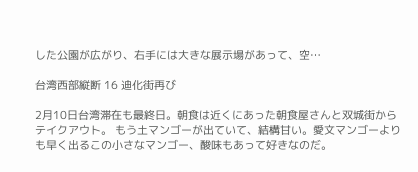した公園が広がり、右手には大きな展示場があって、空…

台湾西部縦断 16 迪化街再び

2月10日台湾滞在も最終日。朝食は近くにあった朝食屋さんと双城街からテイクアウト。 もう土マンゴーが出ていて、結構甘い。愛文マンゴーよりも早く出るこの小さなマンゴー、酸味もあって好きなのだ。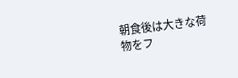朝食後は大きな荷物をフ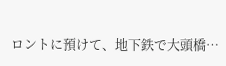ロントに預けて、地下鉄で大頭橋…